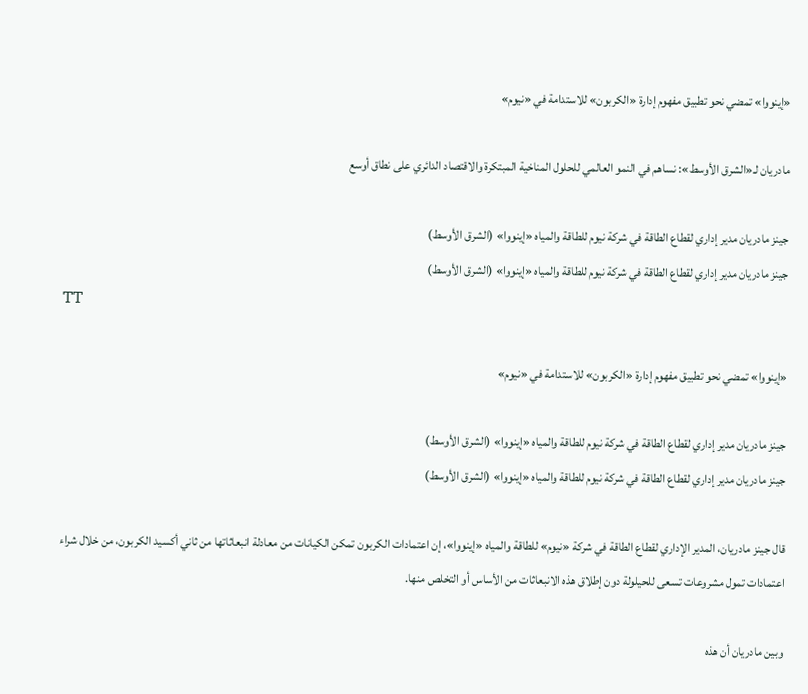«إينووا» تمضي نحو تطبيق مفهوم إدارة «الكربون» للاستدامة في «نيوم»

مادريان لـ«الشرق الأوسط»: نساهم في النمو العالمي للحلول المناخية المبتكرة والاقتصاد الدائري على نطاق أوسع

جينز مادريان مدير إداري لقطاع الطاقة في شركة نيوم للطاقة والمياه «إينووا» (الشرق الأوسط)
جينز مادريان مدير إداري لقطاع الطاقة في شركة نيوم للطاقة والمياه «إينووا» (الشرق الأوسط)
TT

«إينووا» تمضي نحو تطبيق مفهوم إدارة «الكربون» للاستدامة في «نيوم»

جينز مادريان مدير إداري لقطاع الطاقة في شركة نيوم للطاقة والمياه «إينووا» (الشرق الأوسط)
جينز مادريان مدير إداري لقطاع الطاقة في شركة نيوم للطاقة والمياه «إينووا» (الشرق الأوسط)

قال جينز مادريان، المدير الإداري لقطاع الطاقة في شركة «نيوم» للطاقة والمياه «إينووا»، إن اعتمادات الكربون تمكن الكيانات من معادلة انبعاثاتها من ثاني أكسيد الكربون، من خلال شراء اعتمادات تمول مشروعات تسعى للحيلولة دون إطلاق هذه الانبعاثات من الأساس أو التخلص منها.

وبين مادريان أن هذه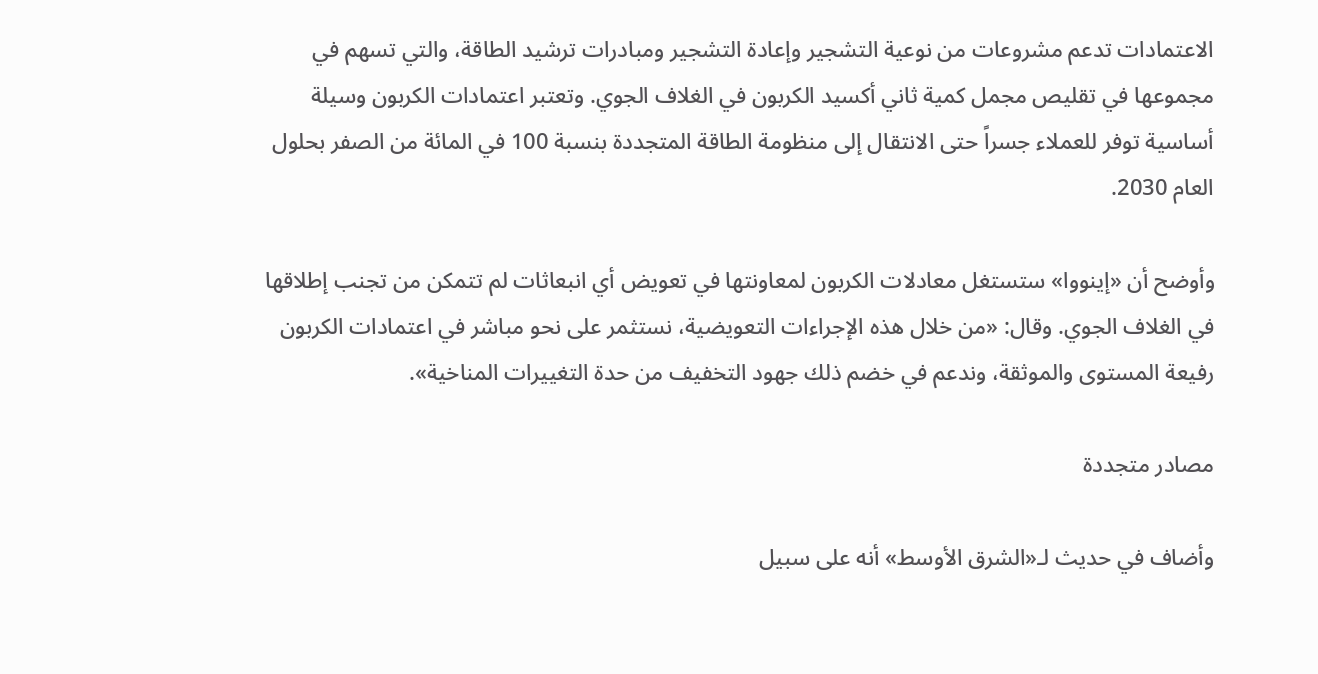الاعتمادات تدعم مشروعات من نوعية التشجير وإعادة التشجير ومبادرات ترشيد الطاقة، والتي تسهم في مجموعها في تقليص مجمل كمية ثاني أكسيد الكربون في الغلاف الجوي. وتعتبر اعتمادات الكربون وسيلة أساسية توفر للعملاء جسراً حتى الانتقال إلى منظومة الطاقة المتجددة بنسبة 100 في المائة من الصفر بحلول العام 2030.

وأوضح أن «إينووا» ستستغل معادلات الكربون لمعاونتها في تعويض أي انبعاثات لم تتمكن من تجنب إطلاقها في الغلاف الجوي. وقال: «من خلال هذه الإجراءات التعويضية، نستثمر على نحو مباشر في اعتمادات الكربون رفيعة المستوى والموثقة، وندعم في خضم ذلك جهود التخفيف من حدة التغييرات المناخية».

مصادر متجددة

وأضاف في حديث لـ«الشرق الأوسط» أنه على سبيل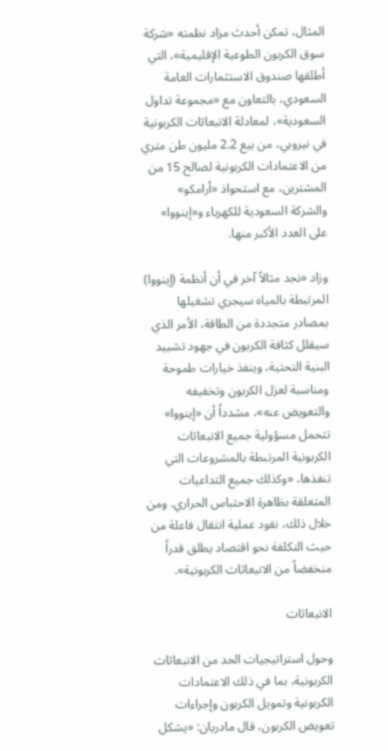المثال، تمكن أحدث مزاد نظمته «شركة سوق الكربون الطوعية الإقليمية»، التي أطلقها صندوق الاستثمارات العامة السعودي، بالتعاون مع «مجموعة تداول السعودية»، لمعادلة الانبعاثات الكربونية في نيروبي، من بيع 2.2 مليون طن متري من الاعتمادات الكربونية لصالح 15 من المشترين، مع استحواذ «أرامكو» والشركة السعودية للكهرباء و«إينووا» على العدد الأكبر منها.

وزاد «نجد مثالاً آخر في أن أنظمة (إينووا) المرتبطة بالمياه سيجري تشغيلها بمصادر متجددة من الطاقة، الأمر الذي سيقلل كثافة الكربون في جهود تشييد البنية التحتية، وينفذ خيارات طموحة ومناسبة لعزل الكربون وتخفيفه والتعويض عنه»، مشدداً أن «إينووا» تتحمل مسؤولية جميع الانبعاثات الكربونية المرتبطة بالمشروعات التي تنفذها، «وكذلك جميع التداعيات المتعلقة بظاهرة الاحتباس الحراري. ومن خلال ذلك، نقود عملية انتقال فاعلة من حيث التكلفة نحو اقتصاد يطلق قدراً منخفضاً من الانبعاثات الكربونية».

الانبعاثات

وحول استراتيجيات الحد من الانبعاثات الكربونية، بما في ذلك الاعتمادات الكربونية وتمويل الكربون وإجراءات تعويض الكربون، قال مادريان: «يشكل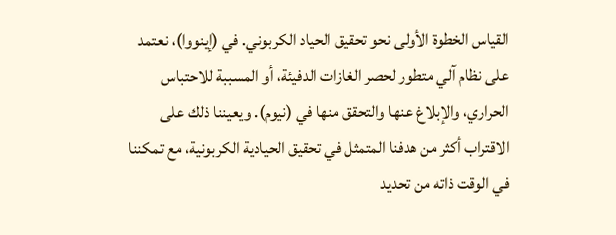القياس الخطوة الأولى نحو تحقيق الحياد الكربوني. في (إينووا)، نعتمد على نظام آلي متطور لحصر الغازات الدفيئة، أو المسببة للاحتباس الحراري، والإبلاغ عنها والتحقق منها في (نيوم). ويعيننا ذلك على الاقتراب أكثر من هدفنا المتمثل في تحقيق الحيادية الكربونية، مع تمكننا في الوقت ذاته من تحديد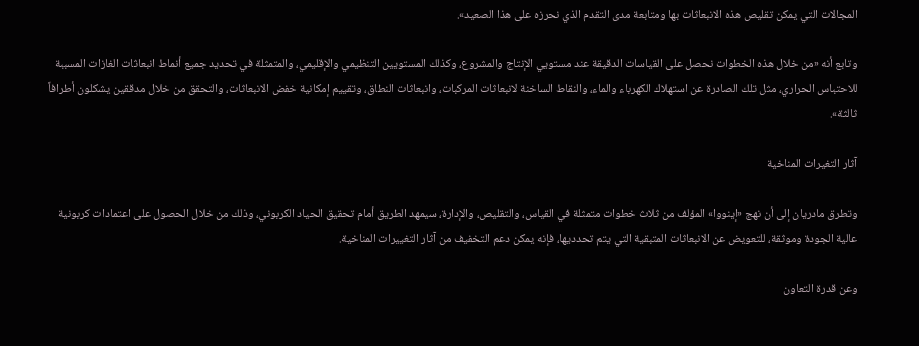المجالات التي يمكن تقليص هذه الانبعاثات بها ومتابعة مدى التقدم الذي نحرزه على هذا الصعيد».

وتابع أنه «من خلال هذه الخطوات نحصل على القياسات الدقيقة عند مستويي الإنتاج والمشروع، وكذلك المستويين التنظيمي والإقليمي، والمتمثلة في تحديد جميع أنماط انبعاثات الغازات المسببة للاحتباس الحراري، مثل تلك الصادرة عن استهلاك الكهرباء والماء، والنقاط الساخنة لانبعاثات المركبات، وانبعاثات النطاق، وتقييم إمكانية خفض الانبعاثات، والتحقق من خلال مدققين يشكلون أطرافاً ثالثة».

آثار التغيرات المناخية

وتطرق مادريان إلى أن نهج «إينووا» المؤلف من ثلاث خطوات متمثلة في القياس، والتقليص، والإدارة، سيمهد الطريق أمام تحقيق الحياد الكربوني، وذلك من خلال الحصول على اعتمادات كربونية عالية الجودة وموثقة، للتعويض عن الانبعاثات المتبقية التي يتم تحدديها، فإنه يمكن دعم التخفيف من آثار التغييرات المناخية.

وعن قدرة التعاون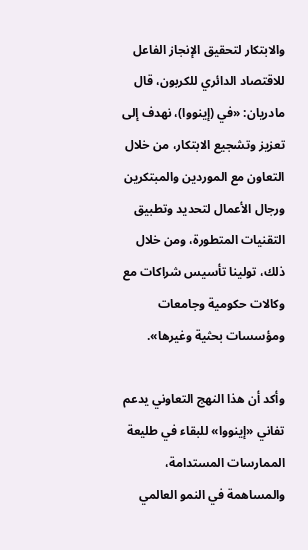والابتكار لتحقيق الإنجاز الفاعل للاقتصاد الدائري للكربون، قال مادريان: «في (إينووا)، نهدف إلى تعزيز وتشجيع الابتكار، من خلال التعاون مع الموردين والمبتكرين ورجال الأعمال لتحديد وتطبيق التقنيات المتطورة، ومن خلال ذلك، تولينا تأسيس شراكات مع وكالات حكومية وجامعات ومؤسسات بحثية وغيرها».

وأكد أن هذا النهج التعاوني يدعم تفاني «إينووا» للبقاء في طليعة الممارسات المستدامة، والمساهمة في النمو العالمي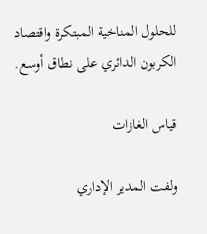للحلول المناخية المبتكرة واقتصاد الكربون الدائري على نطاق أوسع.

قياس الغازات

ولفت المدير الإداري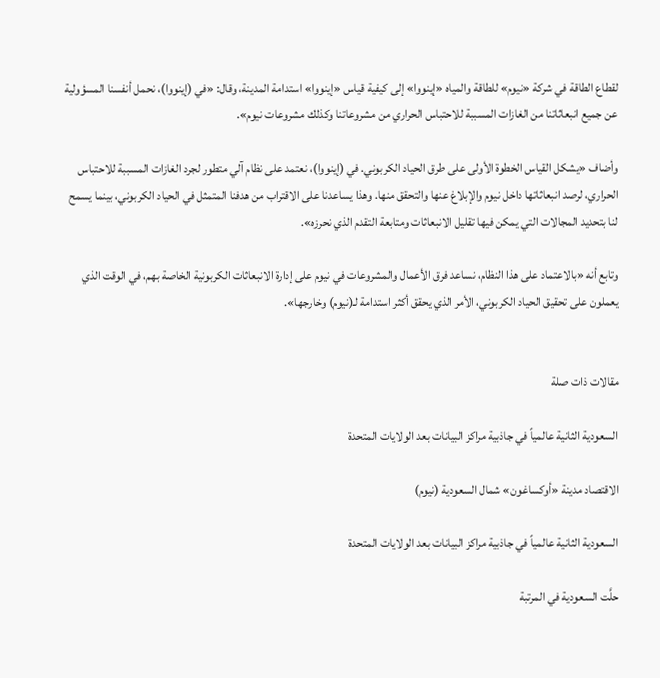لقطاع الطاقة في شركة «نيوم» للطاقة والمياه «إينووا» إلى كيفية قياس «إينووا» استدامة المدينة، وقال: «في (إينووا)، نحمل أنفسنا المسؤولية عن جميع انبعاثاتنا من الغازات المسببة للاحتباس الحراري من مشروعاتنا وكذلك مشروعات نيوم».

وأضاف «يشكل القياس الخطوة الأولى على طرق الحياد الكربوني. في (إينووا)، نعتمد على نظام آلي متطور لجرد الغازات المسببة للاحتباس الحراري، لرصد انبعاثاتها داخل نيوم والإبلاغ عنها والتحقق منها. وهذا يساعدنا على الاقتراب من هدفنا المتمثل في الحياد الكربوني، بينما يسمح لنا بتحديد المجالات التي يمكن فيها تقليل الانبعاثات ومتابعة التقدم الذي نحرزه».

وتابع أنه «بالاعتماد على هذا النظام، نساعد فرق الأعمال والمشروعات في نيوم على إدارة الانبعاثات الكربونية الخاصة بهم، في الوقت الذي يعملون على تحقيق الحياد الكربوني، الأمر الذي يحقق أكثر استدامة لـ(نيوم) وخارجها».


مقالات ذات صلة

السعودية الثانية عالمياً في جاذبية مراكز البيانات بعد الولايات المتحدة

الاقتصاد مدينة «أوكساغون» شمال السعودية (نيوم)

السعودية الثانية عالمياً في جاذبية مراكز البيانات بعد الولايات المتحدة

حلَّت السعودية في المرتبة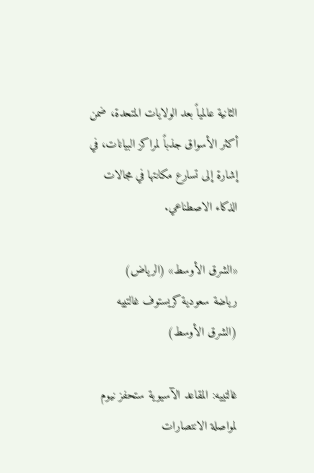الثانية عالمياً بعد الولايات المتحدة، ضمن أكثر الأسواق جذباً لمراكز البيانات، في إشارة إلى تسارع مكانتها في مجالات الذكاء الاصطناعي.

«الشرق الأوسط» (الرياض)
رياضة سعودية كريستوف غالتييه (الشرق الأوسط)

غالتييه: المقاعد الآسيوية ستحفز نيوم لمواصلة الانتصارات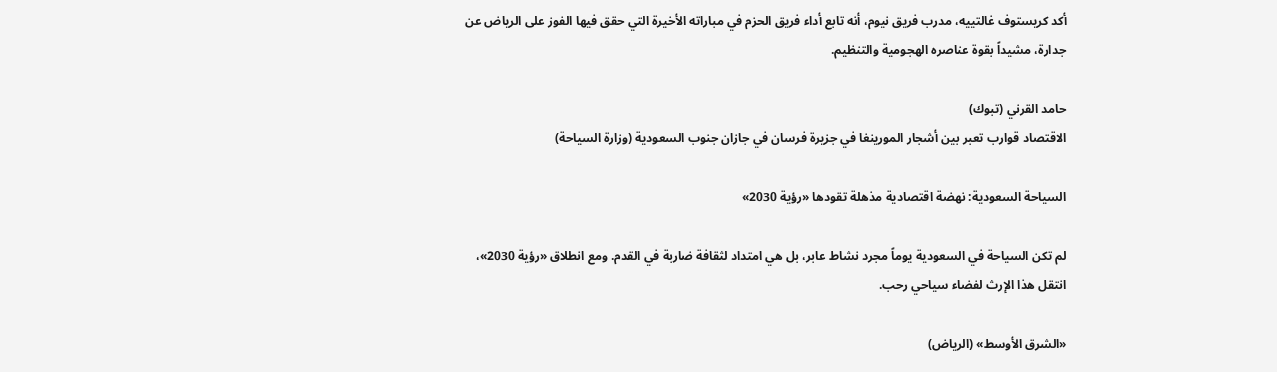أكد كريستوف غالتييه، مدرب فريق نيوم، أنه تابع أداء فريق الحزم في مباراته الأخيرة التي حقق فيها الفوز على الرياض عن جدارة، مشيداً بقوة عناصره الهجومية والتنظيم.

حامد القرني (تبوك)
الاقتصاد قوارب تعبر بين أشجار المورينغا في جزيرة فرسان في جازان جنوب السعودية (وزارة السياحة)

السياحة السعودية: نهضة اقتصادية مذهلة تقودها «رؤية 2030»

لم تكن السياحة في السعودية يوماً مجرد نشاط عابر، بل هي امتداد لثقافة ضاربة في القدم. ومع انطلاق «رؤية 2030»، انتقل هذا الإرث لفضاء سياحي رحب.

«الشرق الأوسط» (الرياض)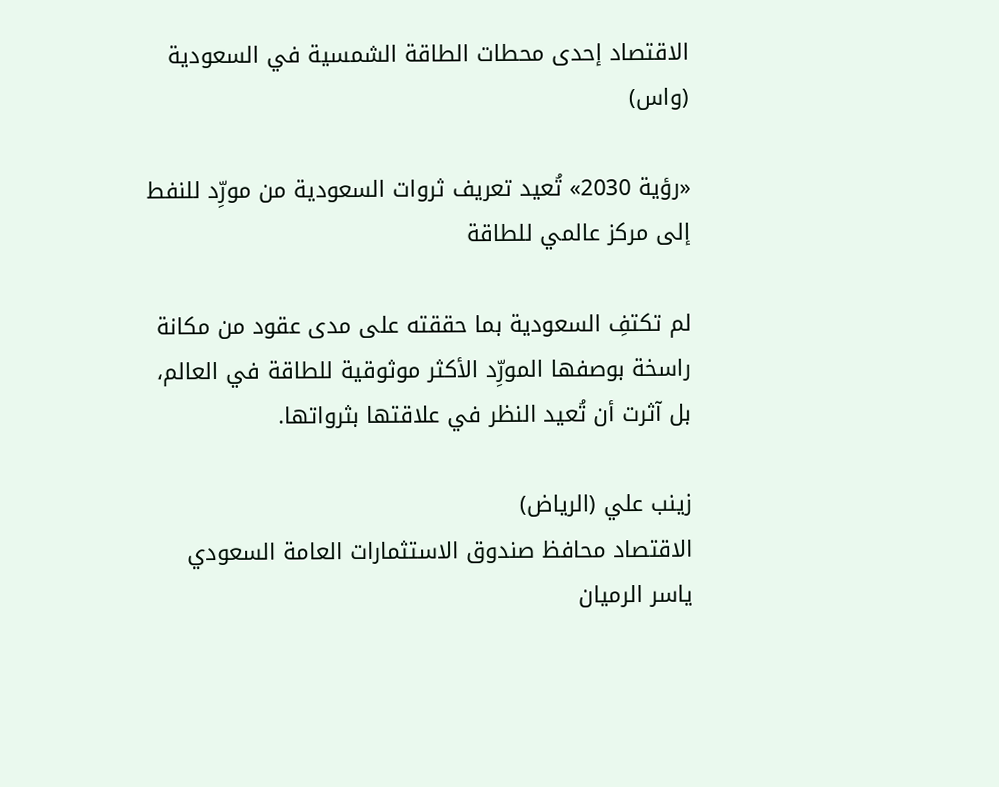الاقتصاد إحدى محطات الطاقة الشمسية في السعودية (واس)

«رؤية 2030» تُعيد تعريف ثروات السعودية من مورِّد للنفط إلى مركز عالمي للطاقة

لم تكتفِ السعودية بما حققته على مدى عقود من مكانة راسخة بوصفها المورِّد الأكثر موثوقية للطاقة في العالم، بل آثرت أن تُعيد النظر في علاقتها بثرواتها.

زينب علي (الرياض)
الاقتصاد محافظ صندوق الاستثمارات العامة السعودي ياسر الرميان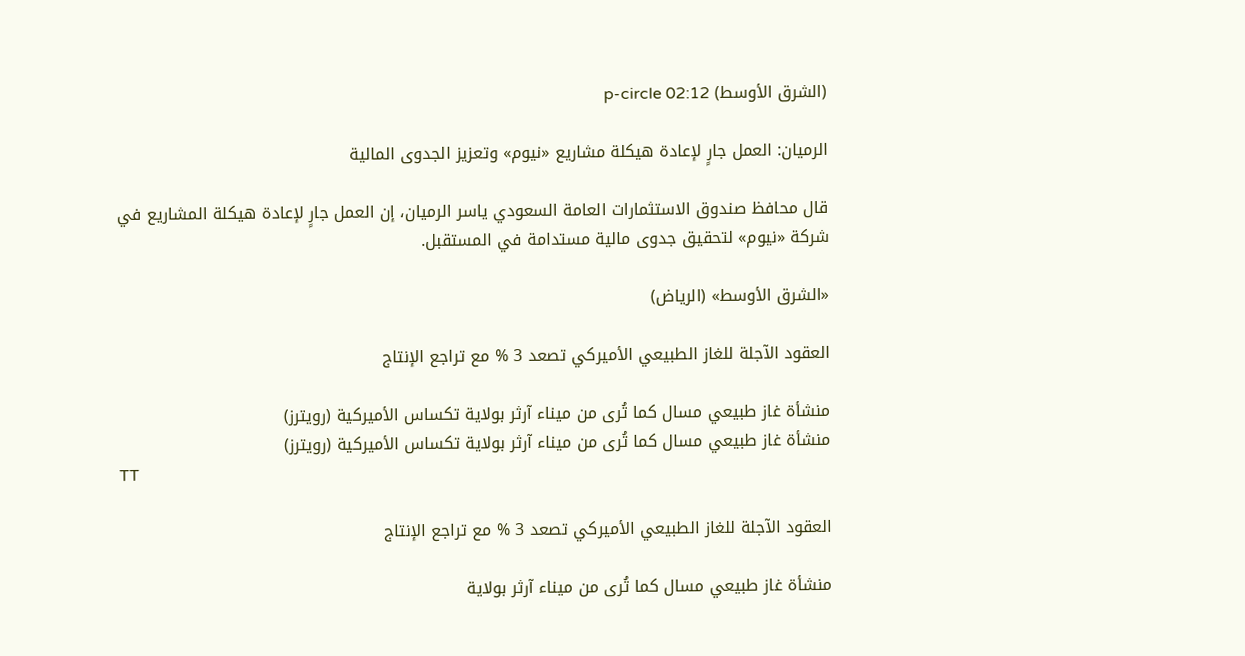(الشرق الأوسط) p-circle 02:12

الرميان: العمل جارٍ لإعادة هيكلة مشاريع «نيوم» وتعزيز الجدوى المالية

قال محافظ صندوق الاستثمارات العامة السعودي ياسر الرميان، إن العمل جارٍ لإعادة هيكلة المشاريع في شركة «نيوم» لتحقيق جدوى مالية مستدامة في المستقبل.

«الشرق الأوسط» (الرياض)

العقود الآجلة للغاز الطبيعي الأميركي تصعد 3 % مع تراجع الإنتاج

منشأة غاز طبيعي مسال كما تُرى من ميناء آرثر بولاية تكساس الأميركية (رويترز)
منشأة غاز طبيعي مسال كما تُرى من ميناء آرثر بولاية تكساس الأميركية (رويترز)
TT

العقود الآجلة للغاز الطبيعي الأميركي تصعد 3 % مع تراجع الإنتاج

منشأة غاز طبيعي مسال كما تُرى من ميناء آرثر بولاية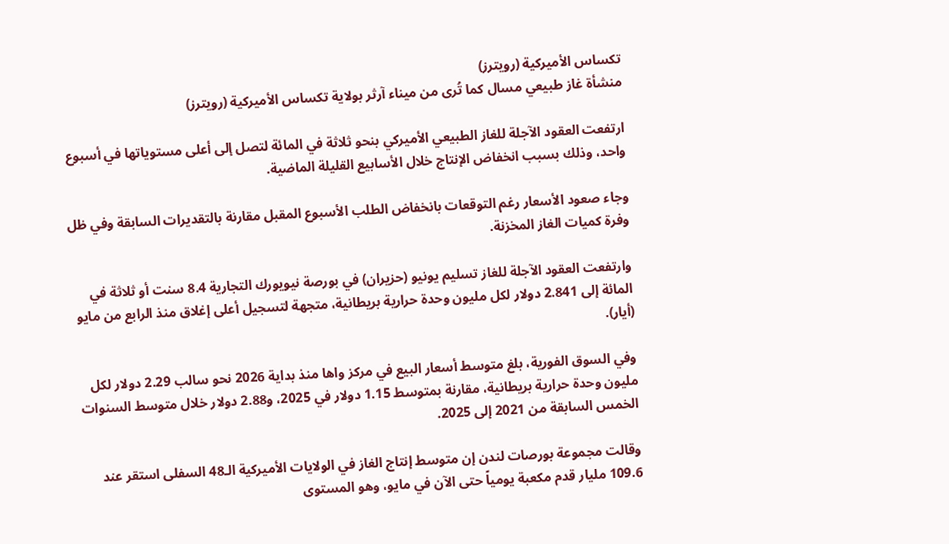تكساس الأميركية (رويترز)
منشأة غاز طبيعي مسال كما تُرى من ميناء آرثر بولاية تكساس الأميركية (رويترز)

ارتفعت العقود الآجلة للغاز الطبيعي الأميركي بنحو ثلاثة في المائة لتصل إلى أعلى مستوياتها في أسبوع واحد، وذلك بسبب انخفاض الإنتاج خلال الأسابيع القليلة الماضية.

وجاء صعود الأسعار رغم التوقعات بانخفاض الطلب الأسبوع المقبل مقارنة بالتقديرات السابقة وفي ظل وفرة كميات الغاز المخزنة.

وارتفعت العقود الآجلة للغاز تسليم يونيو (حزيران) في بورصة نيويورك التجارية 8.4 سنت أو ثلاثة في المائة إلى 2.841 دولار لكل مليون وحدة حرارية بريطانية، متجهة لتسجيل أعلى إغلاق منذ الرابع من مايو (أيار).

وفي السوق الفورية، بلغ متوسط أسعار البيع في مركز واها منذ بداية 2026 نحو سالب 2.29 دولار لكل مليون وحدة حرارية بريطانية، مقارنة بمتوسط 1.15 دولار في 2025، و2.88 دولار خلال متوسط السنوات الخمس السابقة من 2021 إلى 2025.

وقالت مجموعة بورصات لندن إن متوسط إنتاج الغاز في الولايات الأميركية الـ48 السفلى استقر عند 109.6 مليار قدم مكعبة يومياً حتى الآن في مايو، وهو المستوى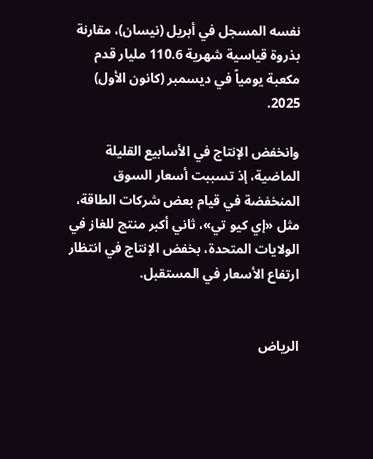نفسه المسجل في أبريل (نيسان)، مقارنة بذروة قياسية شهرية 110.6 مليار قدم مكعبة يومياً في ديسمبر (كانون الأول) 2025.

وانخفض الإنتاج في الأسابيع القليلة الماضية، إذ تسببت أسعار السوق المنخفضة في قيام بعض شركات الطاقة، مثل «إي كيو تي»، ثاني أكبر منتج للغاز في الولايات المتحدة، بخفض الإنتاج في انتظار ارتفاع الأسعار في المستقبل.


الرياض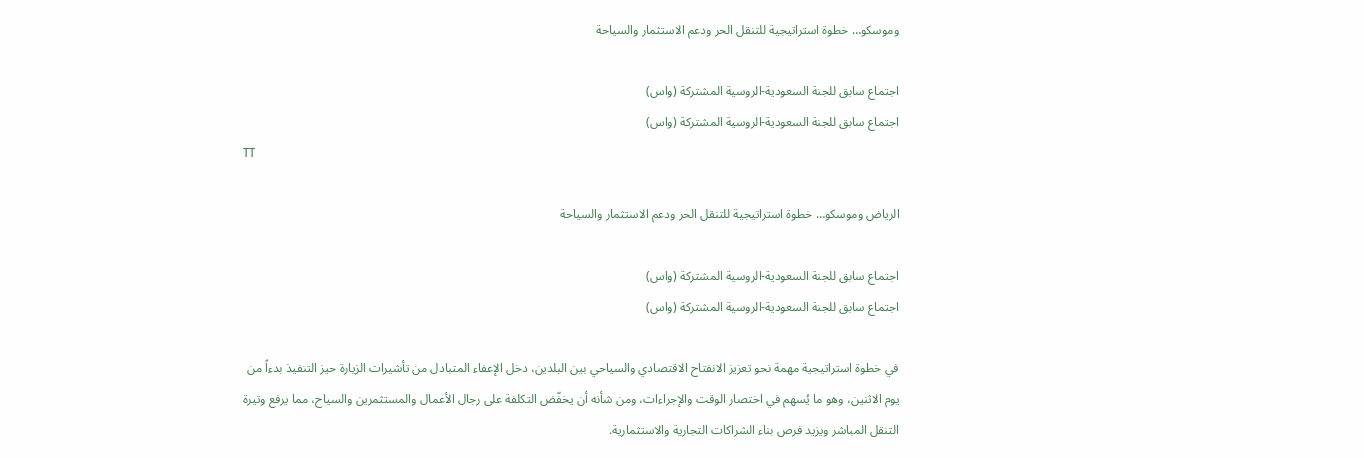وموسكو… خطوة استراتيجية للتنقل الحر ودعم الاستثمار والسياحة

اجتماع سابق للجنة السعودية-الروسية المشتركة (واس)
اجتماع سابق للجنة السعودية-الروسية المشتركة (واس)
TT

الرياض وموسكو… خطوة استراتيجية للتنقل الحر ودعم الاستثمار والسياحة

اجتماع سابق للجنة السعودية-الروسية المشتركة (واس)
اجتماع سابق للجنة السعودية-الروسية المشتركة (واس)

في خطوة استراتيجية مهمة نحو تعزيز الانفتاح الاقتصادي والسياحي بين البلدين، دخل الإعفاء المتبادل من تأشيرات الزيارة حيز التنفيذ بدءاً من يوم الاثنين، وهو ما يُسهم في اختصار الوقت والإجراءات، ومن شأنه أن يخفّض التكلفة على رجال الأعمال والمستثمرين والسياح، مما يرفع وتيرة التنقل المباشر ويزيد فرص بناء الشراكات التجارية والاستثمارية.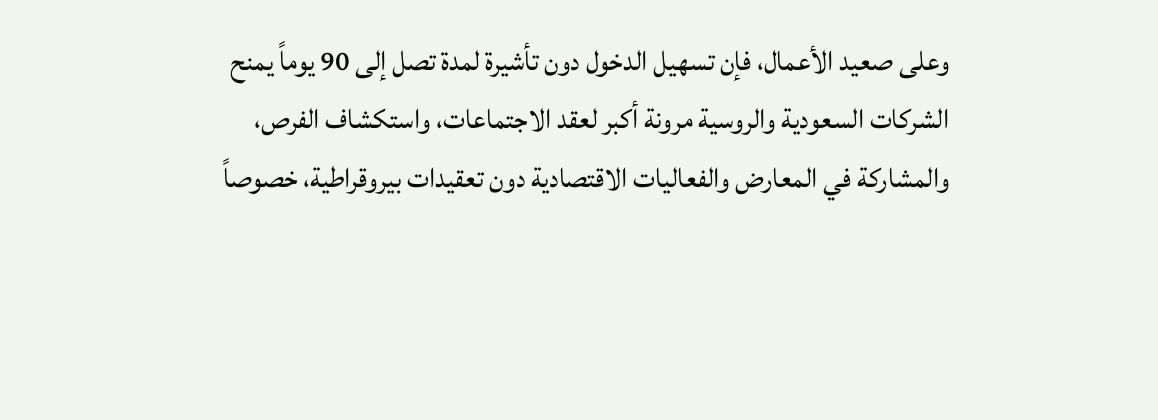وعلى صعيد الأعمال، فإن تسهيل الدخول دون تأشيرة لمدة تصل إلى 90 يوماً يمنح الشركات السعودية والروسية مرونة أكبر لعقد الاجتماعات، واستكشاف الفرص، والمشاركة في المعارض والفعاليات الاقتصادية دون تعقيدات بيروقراطية، خصوصاً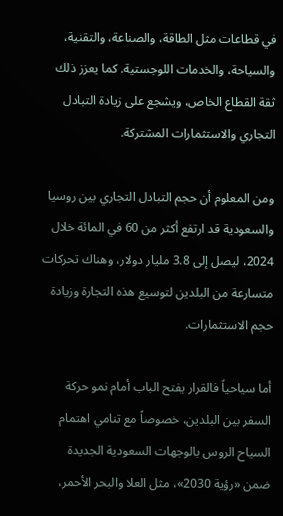في قطاعات مثل الطاقة، والصناعة، والتقنية، والسياحة، والخدمات اللوجستية. كما يعزز ذلك ثقة القطاع الخاص، ويشجع على زيادة التبادل التجاري والاستثمارات المشتركة.

ومن المعلوم أن حجم التبادل التجاري بين روسيا والسعودية قد ارتفع أكثر من 60 في المائة خلال 2024، ليصل إلى 3.8 مليار دولار، وهناك تحركات متسارعة من البلدين لتوسيع هذه التجارة وزيادة حجم الاستثمارات.

أما سياحياً فالقرار يفتح الباب أمام نمو حركة السفر بين البلدين، خصوصاً مع تنامي اهتمام السياح الروس بالوجهات السعودية الجديدة ضمن «رؤية 2030»، مثل العلا والبحر الأحمر،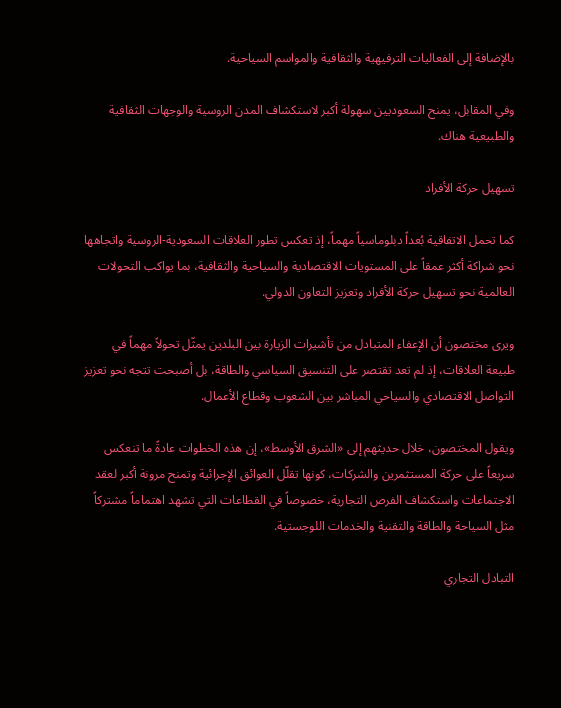بالإضافة إلى الفعاليات الترفيهية والثقافية والمواسم السياحية.

وفي المقابل، يمنح السعوديين سهولة أكبر لاستكشاف المدن الروسية والوجهات الثقافية والطبيعية هناك.

تسهيل حركة الأفراد

كما تحمل الاتفاقية بُعداً دبلوماسياً مهماً، إذ تعكس تطور العلاقات السعودية-الروسية واتجاهها نحو شراكة أكثر عمقاً على المستويات الاقتصادية والسياحية والثقافية، بما يواكب التحولات العالمية نحو تسهيل حركة الأفراد وتعزيز التعاون الدولي.

ويرى مختصون أن الإعفاء المتبادل من تأشيرات الزيارة بين البلدين يمثّل تحولاً مهماً في طبيعة العلاقات، إذ لم تعد تقتصر على التنسيق السياسي والطاقة، بل أصبحت تتجه نحو تعزيز التواصل الاقتصادي والسياحي المباشر بين الشعوب وقطاع الأعمال.

ويقول المختصون، خلال حديثهم إلى «الشرق الأوسط»، إن هذه الخطوات عادةً ما تنعكس سريعاً على حركة المستثمرين والشركات، كونها تقلّل العوائق الإجرائية وتمنح مرونة أكبر لعقد الاجتماعات واستكشاف الفرص التجارية، خصوصاً في القطاعات التي تشهد اهتماماً مشتركاً مثل السياحة والطاقة والتقنية والخدمات اللوجستية.

التبادل التجاري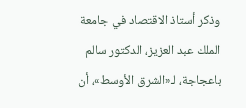وذكر أستاذ الاقتصاد في جامعة الملك عبد العزيز، الدكتور سالم باعجاجة، لـ«الشرق الأوسط»، أن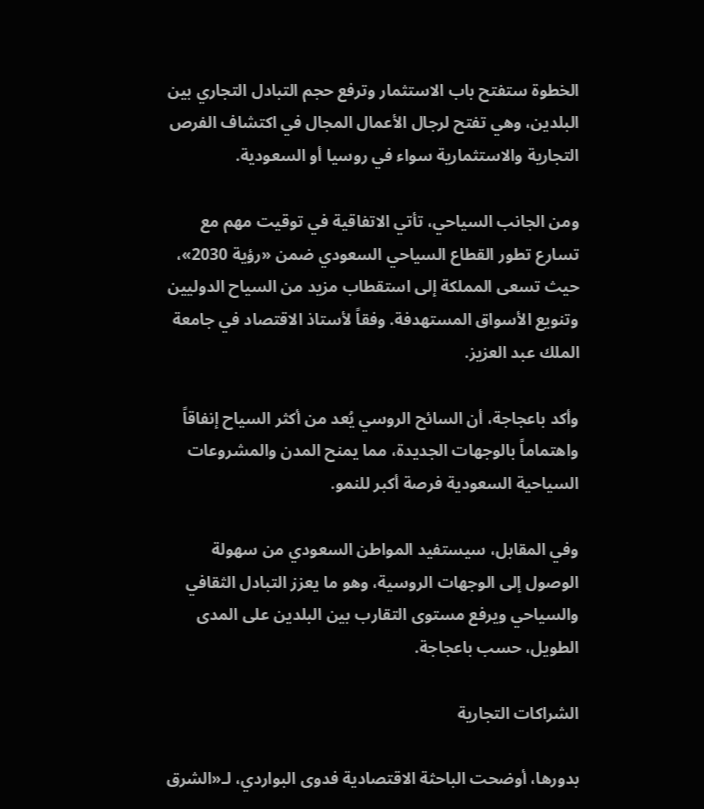الخطوة ستفتح باب الاستثمار وترفع حجم التبادل التجاري بين البلدين، وهي تفتح لرجال الأعمال المجال في اكتشاف الفرص التجارية والاستثمارية سواء في روسيا أو السعودية.

ومن الجانب السياحي، تأتي الاتفاقية في توقيت مهم مع تسارع تطور القطاع السياحي السعودي ضمن «رؤية 2030»، حيث تسعى المملكة إلى استقطاب مزيد من السياح الدوليين وتنويع الأسواق المستهدفة. وفقاً لأستاذ الاقتصاد في جامعة الملك عبد العزيز.

وأكد باعجاجة، أن السائح الروسي يُعد من أكثر السياح إنفاقاً واهتماماً بالوجهات الجديدة، مما يمنح المدن والمشروعات السياحية السعودية فرصة أكبر للنمو.

وفي المقابل، سيستفيد المواطن السعودي من سهولة الوصول إلى الوجهات الروسية، وهو ما يعزز التبادل الثقافي والسياحي ويرفع مستوى التقارب بين البلدين على المدى الطويل، حسب باعجاجة.

الشراكات التجارية

بدورها، أوضحت الباحثة الاقتصادية فدوى البواردي، لـ«الشرق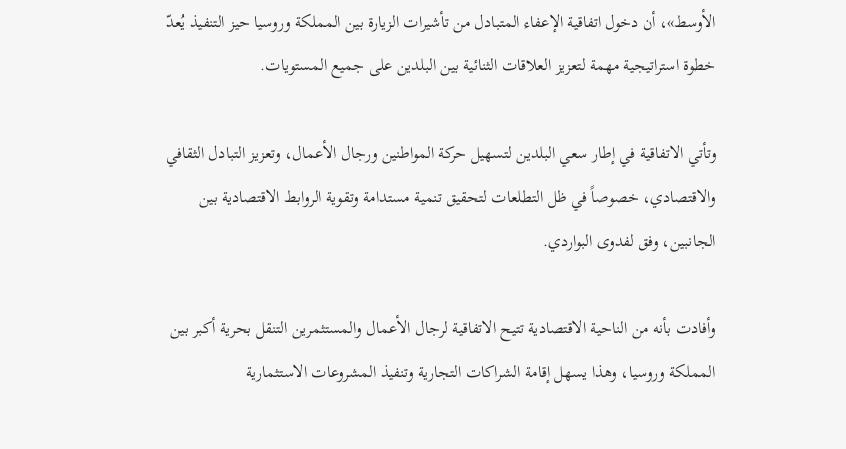الأوسط»، أن دخول اتفاقية الإعفاء المتبادل من تأشيرات الزيارة بين المملكة وروسيا حيز التنفيذ يُعدّ خطوة استراتيجية مهمة لتعزيز العلاقات الثنائية بين البلدين على جميع المستويات.

وتأتي الاتفاقية في إطار سعي البلدين لتسهيل حركة المواطنين ورجال الأعمال، وتعزيز التبادل الثقافي والاقتصادي، خصوصاً في ظل التطلعات لتحقيق تنمية مستدامة وتقوية الروابط الاقتصادية بين الجانبين، وفق لفدوى البواردي.

وأفادت بأنه من الناحية الاقتصادية تتيح الاتفاقية لرجال الأعمال والمستثمرين التنقل بحرية أكبر بين المملكة وروسيا، وهذا يسهل إقامة الشراكات التجارية وتنفيذ المشروعات الاستثمارية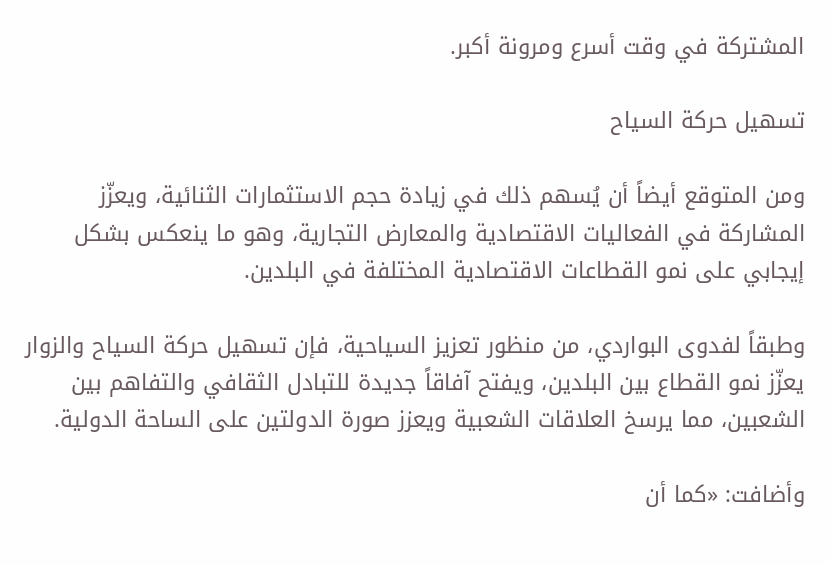المشتركة في وقت أسرع ومرونة أكبر.

تسهيل حركة السياح

ومن المتوقع أيضاً أن يُسهم ذلك في زيادة حجم الاستثمارات الثنائية، ويعزّز المشاركة في الفعاليات الاقتصادية والمعارض التجارية، وهو ما ينعكس بشكل إيجابي على نمو القطاعات الاقتصادية المختلفة في البلدين.

وطبقاً لفدوى البواردي، من منظور تعزيز السياحية، فإن تسهيل حركة السياح والزوار يعزّز نمو القطاع بين البلدين، ويفتح آفاقاً جديدة للتبادل الثقافي والتفاهم بين الشعبين، مما يرسخ العلاقات الشعبية ويعزز صورة الدولتين على الساحة الدولية.

وأضافت: «كما أن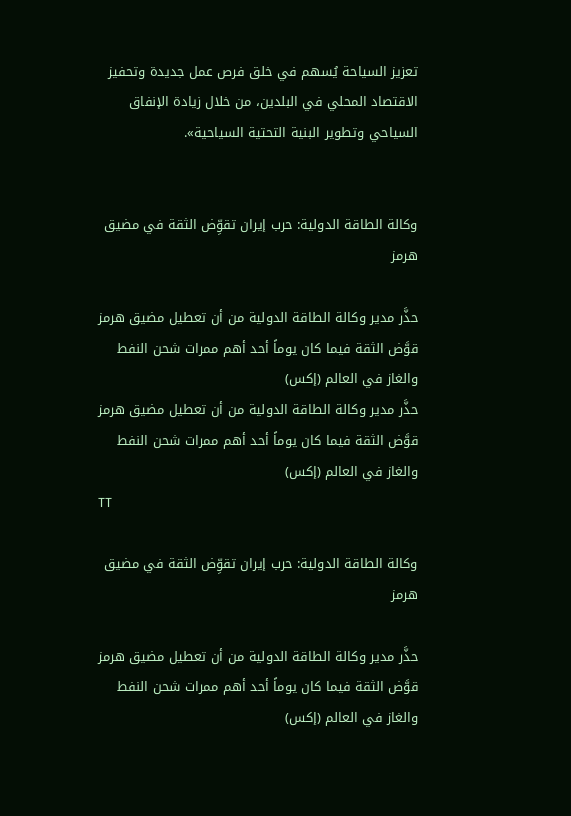تعزيز السياحة يُسهم في خلق فرص عمل جديدة وتحفيز الاقتصاد المحلي في البلدين، من خلال زيادة الإنفاق السياحي وتطوير البنية التحتية السياحية».


وكالة الطاقة الدولية: حرب إيران تقوِّض الثقة في مضيق هرمز

حذَّر مدير وكالة الطاقة الدولية من أن تعطيل مضيق هرمز قوَّض الثقة فيما كان يوماً أحد أهم ممرات شحن النفط والغاز في العالم (إكس)
حذَّر مدير وكالة الطاقة الدولية من أن تعطيل مضيق هرمز قوَّض الثقة فيما كان يوماً أحد أهم ممرات شحن النفط والغاز في العالم (إكس)
TT

وكالة الطاقة الدولية: حرب إيران تقوِّض الثقة في مضيق هرمز

حذَّر مدير وكالة الطاقة الدولية من أن تعطيل مضيق هرمز قوَّض الثقة فيما كان يوماً أحد أهم ممرات شحن النفط والغاز في العالم (إكس)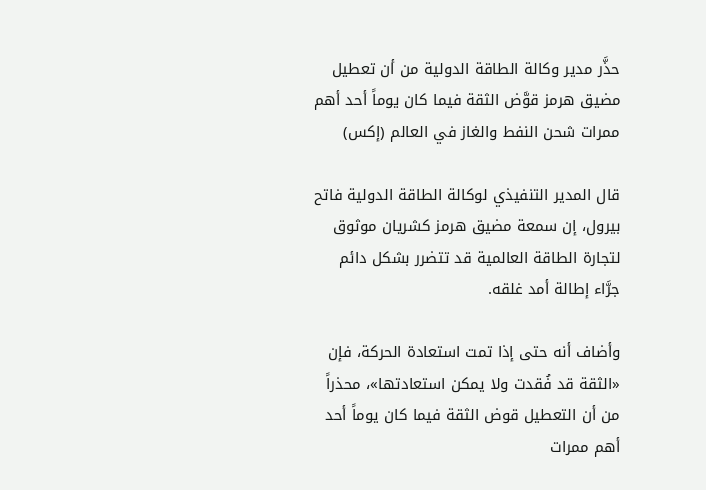حذَّر مدير وكالة الطاقة الدولية من أن تعطيل مضيق هرمز قوَّض الثقة فيما كان يوماً أحد أهم ممرات شحن النفط والغاز في العالم (إكس)

قال المدير التنفيذي لوكالة الطاقة الدولية فاتح بيرول، إن سمعة مضيق هرمز كشريان موثوق لتجارة الطاقة العالمية قد تتضرر بشكل دائم جرَّاء إطالة أمد غلقه.

وأضاف أنه حتى إذا تمت استعادة الحركة، فإن «الثقة قد فُقدت ولا يمكن استعادتها»، محذراً من أن التعطيل قوض الثقة فيما كان يوماً أحد أهم ممرات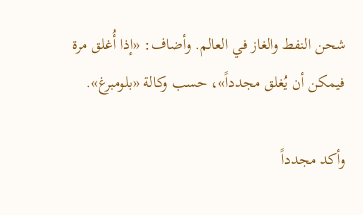شحن النفط والغاز في العالم. وأضاف: «إذا أُغلق مرة فيمكن أن يُغلق مجدداً»، حسب وكالة «بلومبرغ».

وأكد مجدداً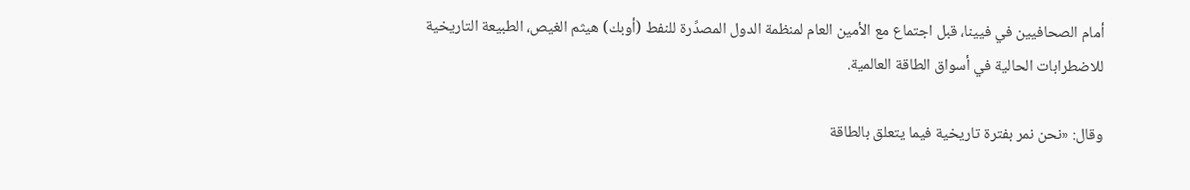أمام الصحافيين في فيينا، قبل اجتماع مع الأمين العام لمنظمة الدول المصدِّرة للنفط (أوبك) هيثم الغيص، الطبيعة التاريخية للاضطرابات الحالية في أسواق الطاقة العالمية.

وقال: «نحن نمر بفترة تاريخية فيما يتعلق بالطاقة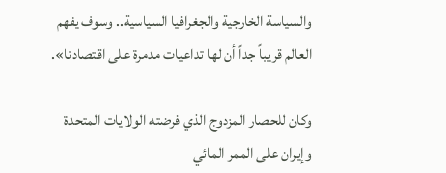والسياسة الخارجية والجغرافيا السياسية.. وسوف يفهم العالم قريباً جداً أن لها تداعيات مدمرة على اقتصادنا».

وكان للحصار المزدوج الذي فرضته الولايات المتحدة وإيران على الممر المائي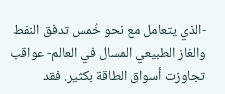-الذي يتعامل مع نحو خُمس تدفق النفط والغاز الطبيعي المسال في العالم- عواقب تجاوزت أسواق الطاقة بكثير. فقد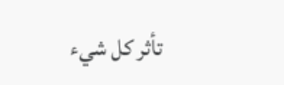تأثر كل شيء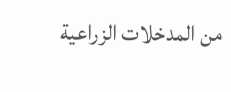من المدخلات الزراعية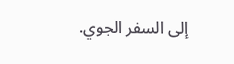إلى السفر الجوي.